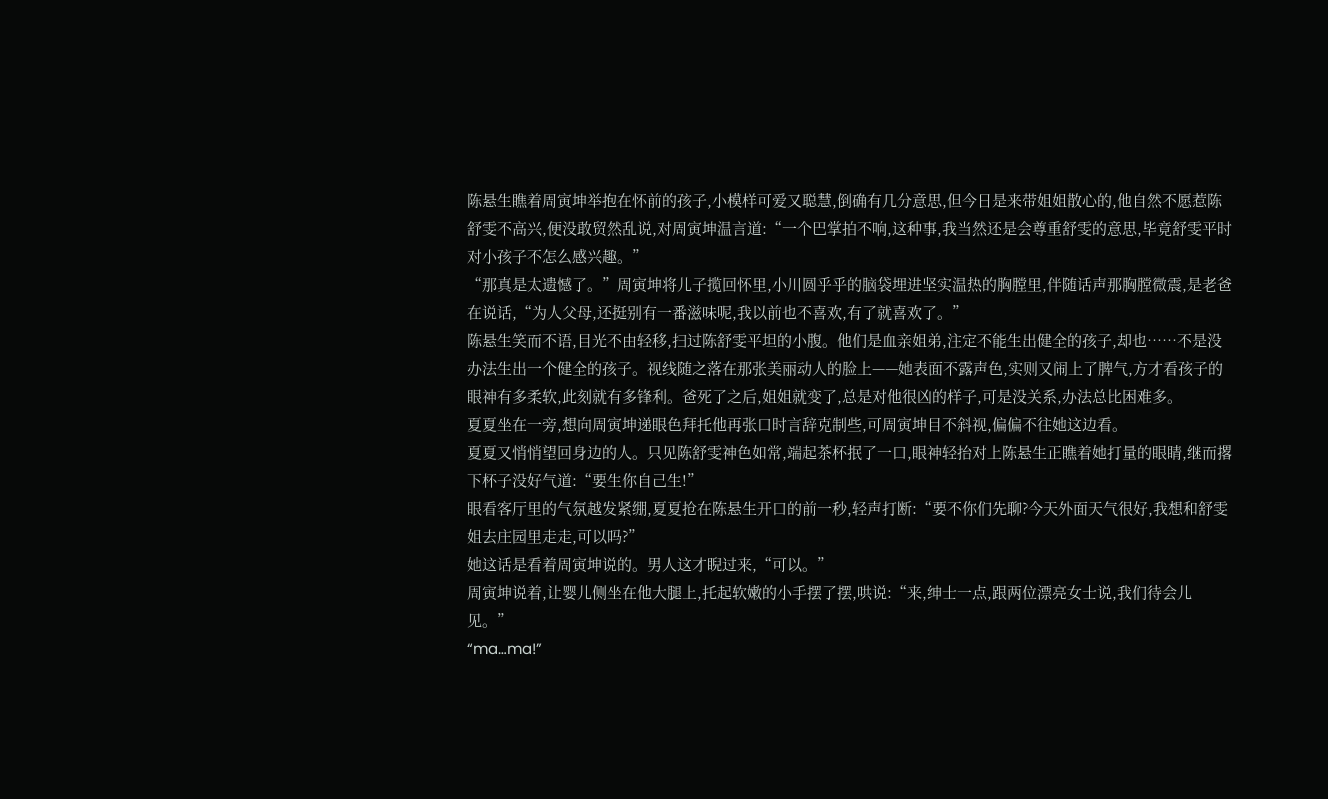陈悬生瞧着周寅坤举抱在怀前的孩子,小模样可爱又聪慧,倒确有几分意思,但今日是来带姐姐散心的,他自然不愿惹陈舒雯不高兴,便没敢贸然乱说,对周寅坤温言道:“一个巴掌拍不响,这种事,我当然还是会尊重舒雯的意思,毕竟舒雯平时对小孩子不怎么感兴趣。”
“那真是太遗憾了。”周寅坤将儿子揽回怀里,小川圆乎乎的脑袋埋进坚实温热的胸膛里,伴随话声那胸膛微震,是老爸在说话,“为人父母,还挺别有一番滋味呢,我以前也不喜欢,有了就喜欢了。”
陈悬生笑而不语,目光不由轻移,扫过陈舒雯平坦的小腹。他们是血亲姐弟,注定不能生出健全的孩子,却也……不是没办法生出一个健全的孩子。视线随之落在那张美丽动人的脸上——她表面不露声色,实则又闹上了脾气,方才看孩子的眼神有多柔软,此刻就有多锋利。爸死了之后,姐姐就变了,总是对他很凶的样子,可是没关系,办法总比困难多。
夏夏坐在一旁,想向周寅坤递眼色拜托他再张口时言辞克制些,可周寅坤目不斜视,偏偏不往她这边看。
夏夏又悄悄望回身边的人。只见陈舒雯神色如常,端起茶杯抿了一口,眼神轻抬对上陈悬生正瞧着她打量的眼睛,继而撂下杯子没好气道:“要生你自己生!”
眼看客厅里的气氛越发紧绷,夏夏抢在陈悬生开口的前一秒,轻声打断:“要不你们先聊?今天外面天气很好,我想和舒雯姐去庄园里走走,可以吗?”
她这话是看着周寅坤说的。男人这才睨过来,“可以。”
周寅坤说着,让婴儿侧坐在他大腿上,托起软嫩的小手摆了摆,哄说:“来,绅士一点,跟两位漂亮女士说,我们待会儿见。”
“ma…ma!”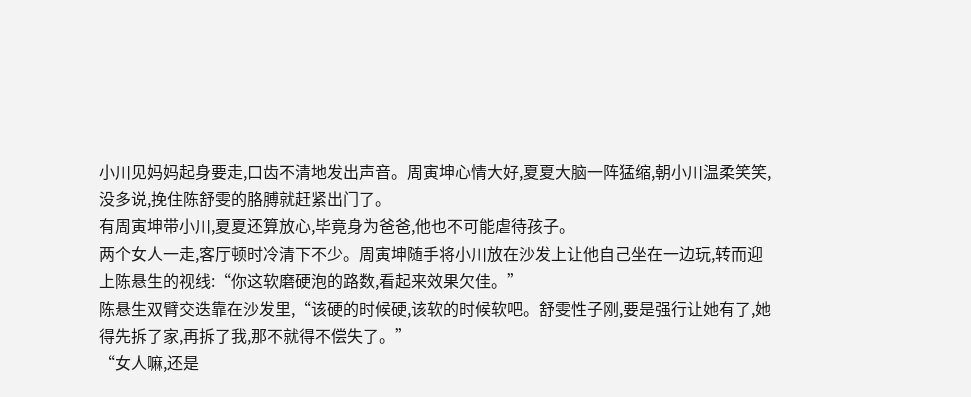小川见妈妈起身要走,口齿不清地发出声音。周寅坤心情大好,夏夏大脑一阵猛缩,朝小川温柔笑笑,没多说,挽住陈舒雯的胳膊就赶紧出门了。
有周寅坤带小川,夏夏还算放心,毕竟身为爸爸,他也不可能虐待孩子。
两个女人一走,客厅顿时冷清下不少。周寅坤随手将小川放在沙发上让他自己坐在一边玩,转而迎上陈悬生的视线:“你这软磨硬泡的路数,看起来效果欠佳。”
陈悬生双臂交迭靠在沙发里,“该硬的时候硬,该软的时候软吧。舒雯性子刚,要是强行让她有了,她得先拆了家,再拆了我,那不就得不偿失了。”
“女人嘛,还是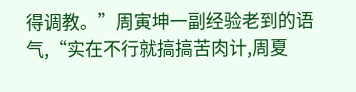得调教。”周寅坤一副经验老到的语气,“实在不行就搞搞苦肉计,周夏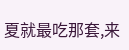夏就最吃那套,来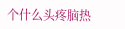个什么头疼脑热